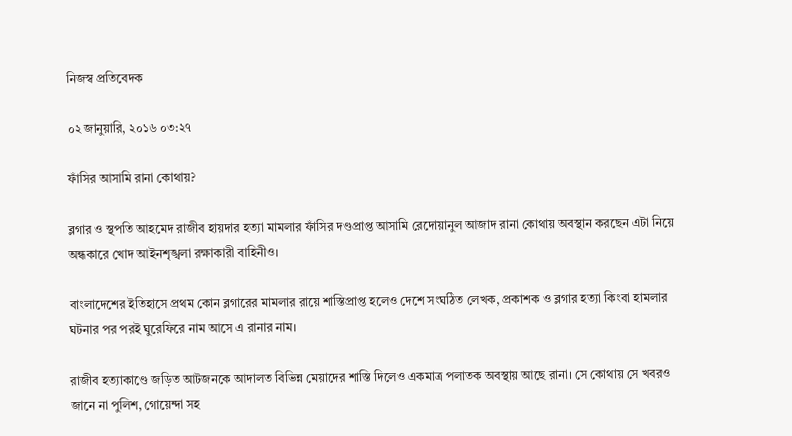নিজস্ব প্রতিবেদক

০২ জানুয়ারি, ২০১৬ ০৩:২৭

ফাঁসির আসামি রানা কোথায়?

ব্লগার ও স্থপতি আহমেদ রাজীব হায়দার হত্যা মামলার ফাঁসির দণ্ডপ্রাপ্ত আসামি রেদোয়ানুল আজাদ রানা কোথায় অবস্থান করছেন এটা নিয়ে অন্ধকারে খোদ আইনশৃঙ্খলা রক্ষাকারী বাহিনীও।

বাংলাদেশের ইতিহাসে প্রথম কোন ব্লগারের মামলার রায়ে শাস্তিপ্রাপ্ত হলেও দেশে সংঘঠিত লেখক, প্রকাশক ও ব্লগার হত্যা কিংবা হামলার ঘটনার পর পরই ঘুরেফিরে নাম আসে এ রানার নাম।

রাজীব হত্যাকাণ্ডে জড়িত আটজনকে আদালত বিভিন্ন মেয়াদের শাস্তি দিলেও একমাত্র পলাতক অবস্থায় আছে রানা। সে কোথায় সে খবরও জানে না পুলিশ, গোয়েন্দা সহ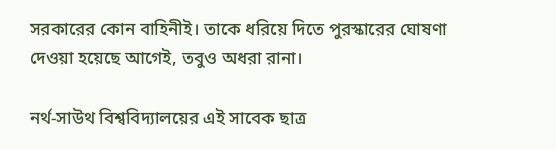সরকারের কোন বাহিনীই। তাকে ধরিয়ে দিতে পুরস্কারের ঘোষণা দেওয়া হয়েছে আগেই, তবুও অধরা রানা।

নর্থ-সাউথ বিশ্ববিদ্যালয়ের এই সাবেক ছাত্র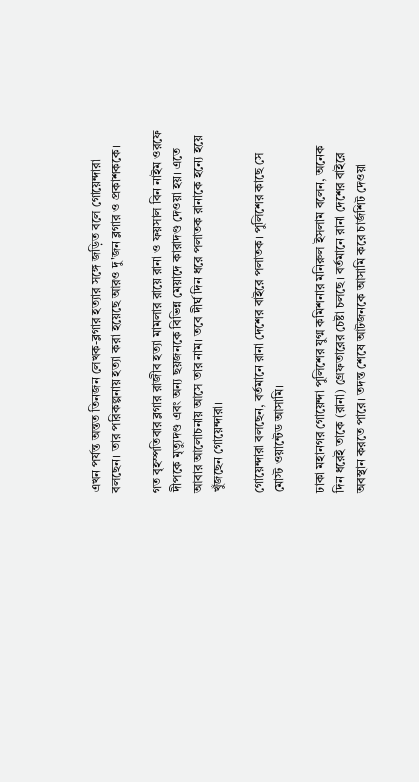এখন পর্যন্ত অন্তত তিনজন লেখক-ব্লগার হত্যার সঙ্গে জড়িত বলে গোয়েন্দারা বলছেন। তার পরিকল্পনায় হত্যা করা হয়েছে আরও দু'জন ব্লগার ও প্রকাশককে।

গত বৃহস্পতিবার ব্লগার রাজীব হত্যা মামলার রায়ে রানা ও ফয়সাল বিন নাইম ওরফে দীপকে মৃত্যুদণ্ড এবং অন্য ছয়জনকে বিভিন্ন মেয়াদে কারাদণ্ড দেওয়া হয়। এতে আবার আলোচনায় আসে তার নাম। তবে দীর্ঘ দিন ধরে পলাতক রানাকে হন্যে হয়ে খুঁজছেন গোয়েন্দারা।

গোয়েন্দারা বলছেন, বর্তমানে রানা দেশের বাইরে পলাতক। পুলিশের কাছে সে মোস্ট ওয়ান্টেড আসামি।

ঢাকা মহানগর গোয়েন্দা পুলিশের যুগ্ম কমিশনার মনিরুল ইসলাম বলেন, অনেক দিন ধরেই তাকে (রানা) গ্রেফতারের চেষ্টা চলছে। বর্তমানে রানা দেশের বাইরে অবস্থান করতে পারে। তদন্ত শেষে আটজনকে আসামি করে চার্জশিট দেওয়া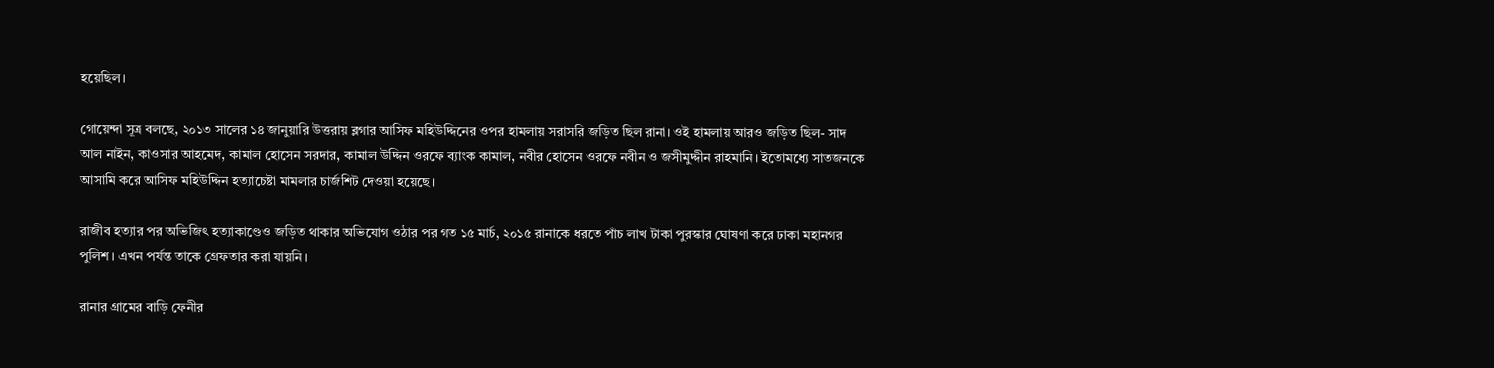হয়েছিল।

গোয়েন্দা সূত্র বলছে, ২০১৩ সালের ১৪ জানুয়ারি উত্তরায় ব্লগার আসিফ মহিউদ্দিনের ওপর হামলায় সরাসরি জড়িত ছিল রানা। ওই হামলায় আরও জড়িত ছিল- সাদ আল নাইন, কাওসার আহমেদ, কামাল হোসেন সরদার, কামাল উদ্দিন ওরফে ব্যাংক কামাল, নবীর হোসেন ওরফে নবীন ও জসীমুদ্দীন রাহমানি। ইতোমধ্যে সাতজনকে আসামি করে আসিফ মহিউদ্দিন হত্যাচেষ্টা মামলার চার্জশিট দেওয়া হয়েছে।

রাজীব হত্যার পর অভিজিৎ হত্যাকাণ্ডেও জড়িত থাকার অভিযোগ ওঠার পর গত ১৫ মার্চ, ২০১৫ রানাকে ধরতে পাঁচ লাখ টাকা পুরস্কার ঘোষণা করে ঢাকা মহানগর পুলিশ। এখন পর্যন্ত তাকে গ্রেফতার করা যায়নি।

রানার গ্রামের বাড়ি ফেনীর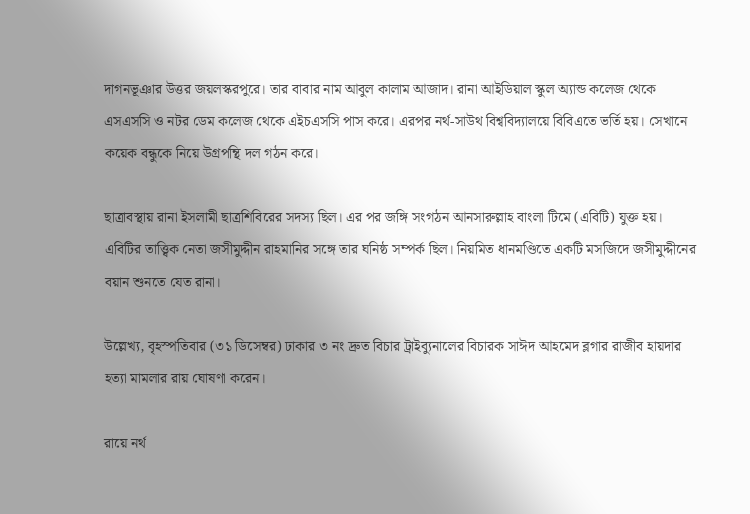দাগনভূঞার উত্তর জয়লস্করপুরে। তার বাবার নাম আবুল কালাম আজাদ। রানা আইডিয়াল স্কুল অ্যান্ড কলেজ থেকে এসএসসি ও নটর ডেম কলেজ থেকে এইচএসসি পাস করে। এরপর নর্থ-সাউথ বিশ্ববিদ্যালয়ে বিবিএতে ভর্তি হয়। সেখানে কয়েক বন্ধুকে নিয়ে উগ্রপন্থি দল গঠন করে।

ছাত্রাবস্থায় রানা ইসলামী ছাত্রশিবিরের সদস্য ছিল। এর পর জঙ্গি সংগঠন আনসারুল্লাহ বাংলা টিমে (এবিটি) যুক্ত হয়। এবিটির তাত্ত্বিক নেতা জসীমুদ্দীন রাহমানির সঙ্গে তার ঘনিষ্ঠ সম্পর্ক ছিল। নিয়মিত ধানমণ্ডিতে একটি মসজিদে জসীমুদ্দীনের বয়ান শুনতে যেত রানা।

উল্লেখ্য, বৃহস্পতিবার (৩১ ডিসেম্বর) ঢাকার ৩ নং দ্রুত বিচার ট্রাইব্যুনালের বিচারক সাঈদ আহমেদ ব্লগার রাজীব হায়দার হত্যা মামলার রায় ঘোষণা করেন।

রায়ে নর্থ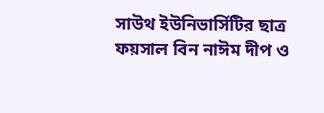সাউথ ইউনিভার্সিটির ছাত্র ফয়সাল বিন নাঈম দীপ ও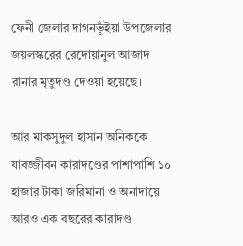ফেনী জেলার দাগনভূঁইয়া উপজেলার জয়লস্করের রেদোয়ানুল আজাদ রানার মৃতুদণ্ড দেওয়া হয়েছে।

আর মাকসুদুল হাসান অনিককে যাবজ্জীবন কারাদণ্ডের পাশাপাশি ১০ হাজার টাকা জরিমানা ও অনাদায়ে আরও এক বছরের কারাদণ্ড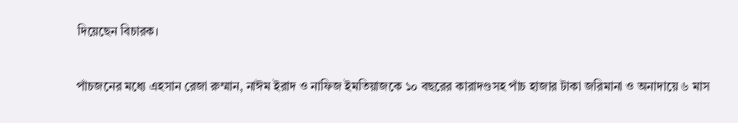দিয়েছেন বিচারক।

পাঁচজনের মধ্যে এহসান রেজা রুম্মান, নাঈম ইরাদ ও নাফিজ ইমতিয়াজকে ১০ বছরের কারাদণ্ডসহ পাঁচ হাজার টাকা জরিমানা ও অনাদায়ে ৬ মাস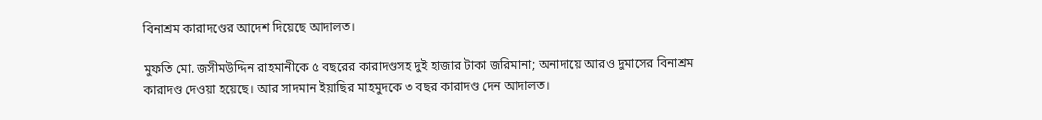বিনাশ্রম কারাদণ্ডের আদেশ দিয়েছে আদালত।

মুফতি মো. জসীমউদ্দিন রাহমানীকে ৫ বছরের কারাদণ্ডসহ দুই হাজার টাকা জরিমানা; অনাদায়ে আরও দুমাসের বিনাশ্রম কারাদণ্ড দেওয়া হয়েছে। আর সাদমান ইয়াছির মাহমুদকে ৩ বছর কারাদণ্ড দেন আদালত।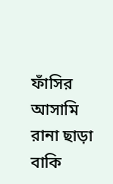ফাঁসির আসামি রানা ছাড়া বাকি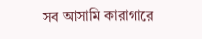সব আসামি কারাগারে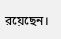রয়েছেন।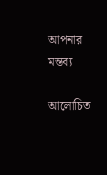আপনার মন্তব্য

আলোচিত